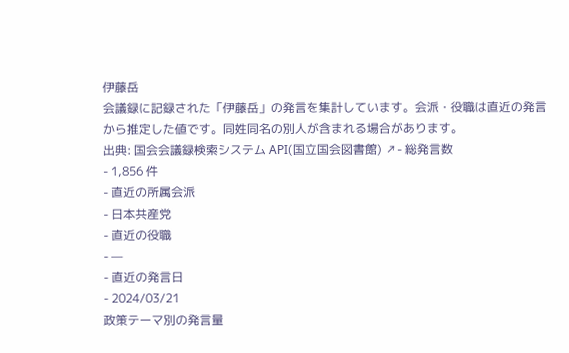伊藤岳
会議録に記録された「伊藤岳」の発言を集計しています。会派・役職は直近の発言から推定した値です。同姓同名の別人が含まれる場合があります。
出典: 国会会議録検索システム API(国立国会図書館) ↗- 総発言数
- 1,856 件
- 直近の所属会派
- 日本共産党
- 直近の役職
- —
- 直近の発言日
- 2024/03/21
政策テーマ別の発言量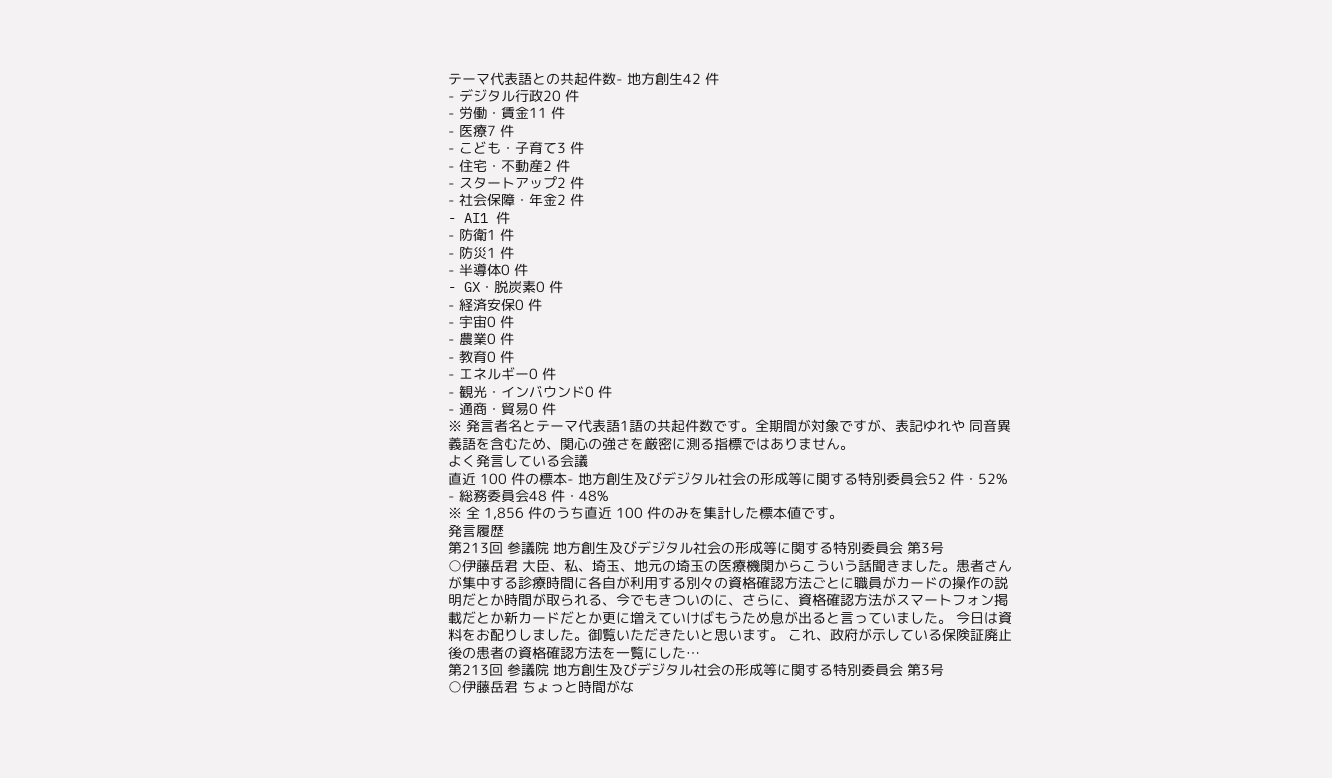テーマ代表語との共起件数- 地方創生42 件
- デジタル行政20 件
- 労働・賃金11 件
- 医療7 件
- こども・子育て3 件
- 住宅・不動産2 件
- スタートアップ2 件
- 社会保障・年金2 件
- AI1 件
- 防衛1 件
- 防災1 件
- 半導体0 件
- GX・脱炭素0 件
- 経済安保0 件
- 宇宙0 件
- 農業0 件
- 教育0 件
- エネルギー0 件
- 観光・インバウンド0 件
- 通商・貿易0 件
※ 発言者名とテーマ代表語1語の共起件数です。全期間が対象ですが、表記ゆれや 同音異義語を含むため、関心の強さを厳密に測る指標ではありません。
よく発言している会議
直近 100 件の標本- 地方創生及びデジタル社会の形成等に関する特別委員会52 件・52%
- 総務委員会48 件・48%
※ 全 1,856 件のうち直近 100 件のみを集計した標本値です。
発言履歴
第213回 参議院 地方創生及びデジタル社会の形成等に関する特別委員会 第3号
○伊藤岳君 大臣、私、埼玉、地元の埼玉の医療機関からこういう話聞きました。患者さんが集中する診療時間に各自が利用する別々の資格確認方法ごとに職員がカードの操作の説明だとか時間が取られる、今でもきついのに、さらに、資格確認方法がスマートフォン掲載だとか新カードだとか更に増えていけばもうため息が出ると言っていました。 今日は資料をお配りしました。御覧いただきたいと思います。 これ、政府が示している保険証廃止後の患者の資格確認方法を一覧にした…
第213回 参議院 地方創生及びデジタル社会の形成等に関する特別委員会 第3号
○伊藤岳君 ちょっと時間がな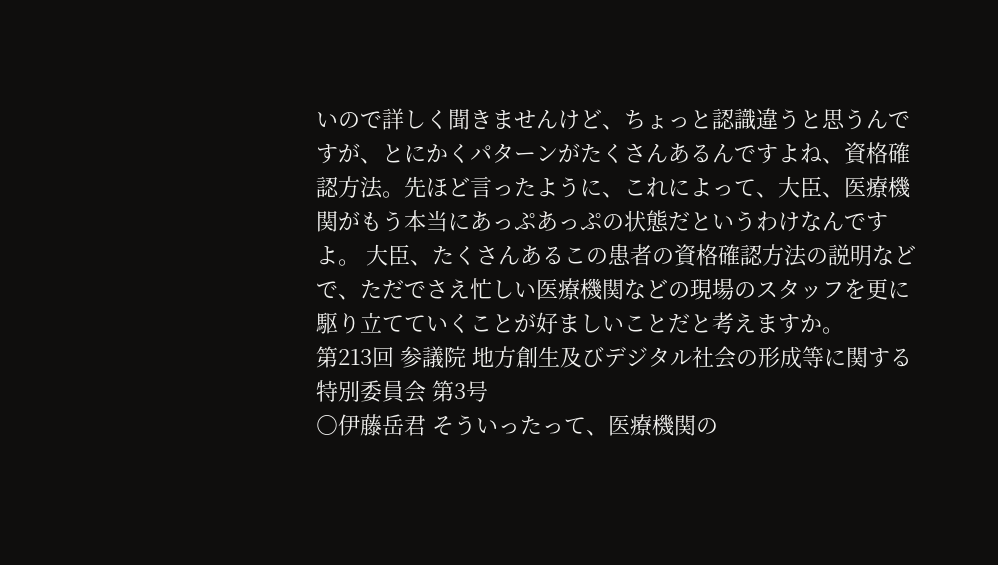いので詳しく聞きませんけど、ちょっと認識違うと思うんですが、とにかくパターンがたくさんあるんですよね、資格確認方法。先ほど言ったように、これによって、大臣、医療機関がもう本当にあっぷあっぷの状態だというわけなんですよ。 大臣、たくさんあるこの患者の資格確認方法の説明などで、ただでさえ忙しい医療機関などの現場のスタッフを更に駆り立てていくことが好ましいことだと考えますか。
第213回 参議院 地方創生及びデジタル社会の形成等に関する特別委員会 第3号
○伊藤岳君 そういったって、医療機関の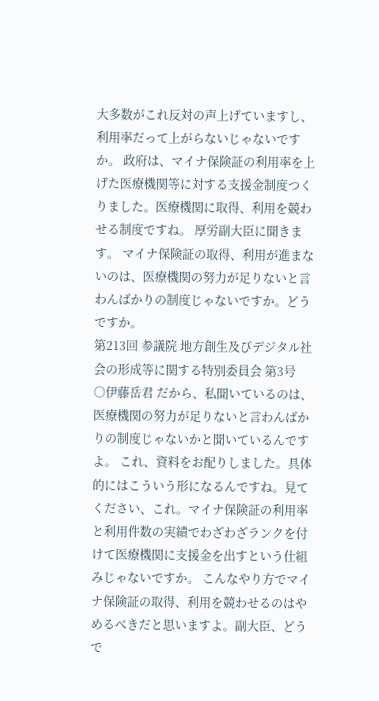大多数がこれ反対の声上げていますし、利用率だって上がらないじゃないですか。 政府は、マイナ保険証の利用率を上げた医療機関等に対する支援金制度つくりました。医療機関に取得、利用を競わせる制度ですね。 厚労副大臣に聞きます。 マイナ保険証の取得、利用が進まないのは、医療機関の努力が足りないと言わんばかりの制度じゃないですか。どうですか。
第213回 参議院 地方創生及びデジタル社会の形成等に関する特別委員会 第3号
○伊藤岳君 だから、私聞いているのは、医療機関の努力が足りないと言わんばかりの制度じゃないかと聞いているんですよ。 これ、資料をお配りしました。具体的にはこういう形になるんですね。見てください、これ。マイナ保険証の利用率と利用件数の実績でわざわざランクを付けて医療機関に支援金を出すという仕組みじゃないですか。 こんなやり方でマイナ保険証の取得、利用を競わせるのはやめるべきだと思いますよ。副大臣、どうで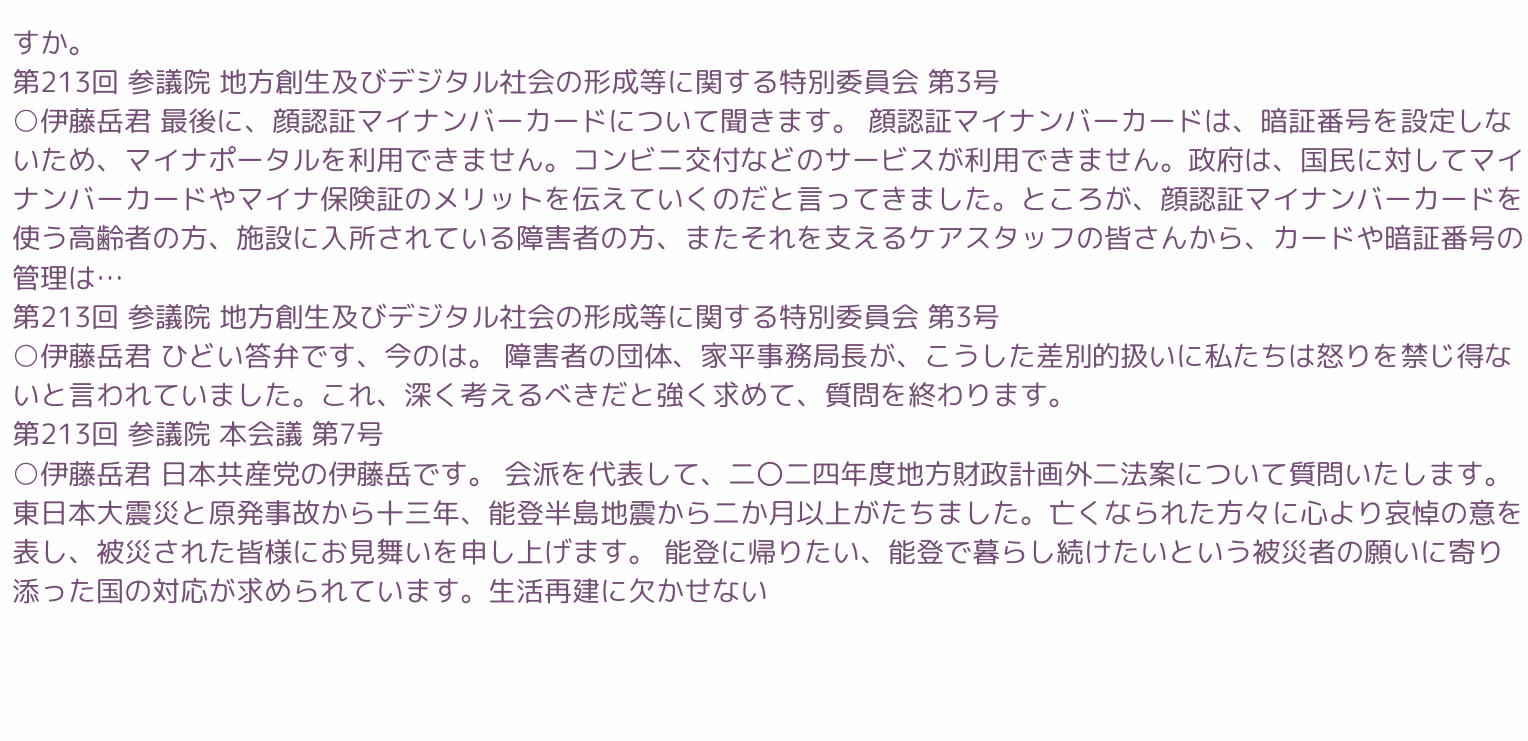すか。
第213回 参議院 地方創生及びデジタル社会の形成等に関する特別委員会 第3号
○伊藤岳君 最後に、顔認証マイナンバーカードについて聞きます。 顔認証マイナンバーカードは、暗証番号を設定しないため、マイナポータルを利用できません。コンビニ交付などのサービスが利用できません。政府は、国民に対してマイナンバーカードやマイナ保険証のメリットを伝えていくのだと言ってきました。ところが、顔認証マイナンバーカードを使う高齢者の方、施設に入所されている障害者の方、またそれを支えるケアスタッフの皆さんから、カードや暗証番号の管理は…
第213回 参議院 地方創生及びデジタル社会の形成等に関する特別委員会 第3号
○伊藤岳君 ひどい答弁です、今のは。 障害者の団体、家平事務局長が、こうした差別的扱いに私たちは怒りを禁じ得ないと言われていました。これ、深く考えるべきだと強く求めて、質問を終わります。
第213回 参議院 本会議 第7号
○伊藤岳君 日本共産党の伊藤岳です。 会派を代表して、二〇二四年度地方財政計画外二法案について質問いたします。 東日本大震災と原発事故から十三年、能登半島地震から二か月以上がたちました。亡くなられた方々に心より哀悼の意を表し、被災された皆様にお見舞いを申し上げます。 能登に帰りたい、能登で暮らし続けたいという被災者の願いに寄り添った国の対応が求められています。生活再建に欠かせない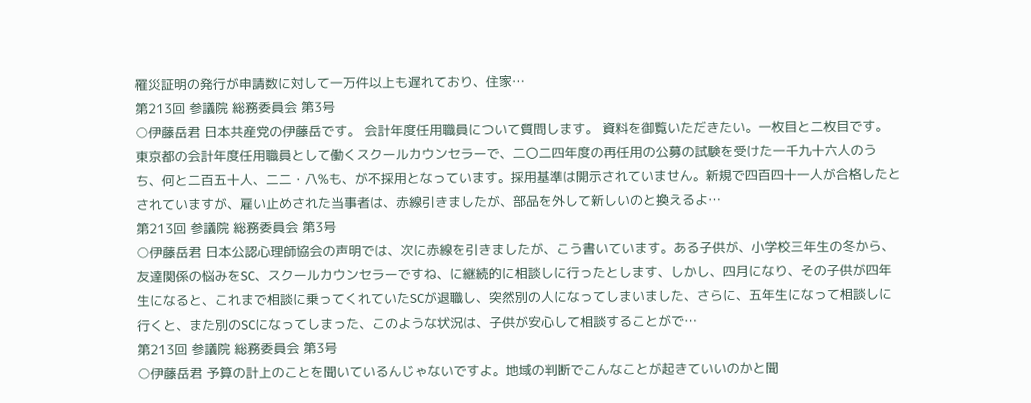罹災証明の発行が申請数に対して一万件以上も遅れており、住家…
第213回 参議院 総務委員会 第3号
○伊藤岳君 日本共産党の伊藤岳です。 会計年度任用職員について質問します。 資料を御覧いただきたい。一枚目と二枚目です。東京都の会計年度任用職員として働くスクールカウンセラーで、二〇二四年度の再任用の公募の試験を受けた一千九十六人のうち、何と二百五十人、二二・八%も、が不採用となっています。採用基準は開示されていません。新規で四百四十一人が合格したとされていますが、雇い止めされた当事者は、赤線引きましたが、部品を外して新しいのと換えるよ…
第213回 参議院 総務委員会 第3号
○伊藤岳君 日本公認心理師協会の声明では、次に赤線を引きましたが、こう書いています。ある子供が、小学校三年生の冬から、友達関係の悩みをSC、スクールカウンセラーですね、に継続的に相談しに行ったとします、しかし、四月になり、その子供が四年生になると、これまで相談に乗ってくれていたSCが退職し、突然別の人になってしまいました、さらに、五年生になって相談しに行くと、また別のSCになってしまった、このような状況は、子供が安心して相談することがで…
第213回 参議院 総務委員会 第3号
○伊藤岳君 予算の計上のことを聞いているんじゃないですよ。地域の判断でこんなことが起きていいのかと聞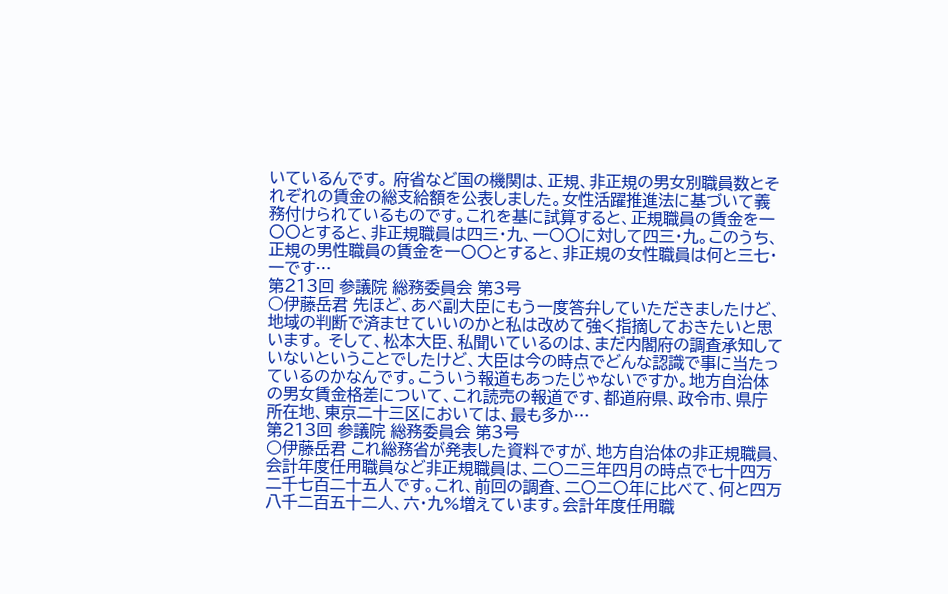いているんです。 府省など国の機関は、正規、非正規の男女別職員数とそれぞれの賃金の総支給額を公表しました。女性活躍推進法に基づいて義務付けられているものです。これを基に試算すると、正規職員の賃金を一〇〇とすると、非正規職員は四三・九、一〇〇に対して四三・九。このうち、正規の男性職員の賃金を一〇〇とすると、非正規の女性職員は何と三七・一です…
第213回 参議院 総務委員会 第3号
○伊藤岳君 先ほど、あべ副大臣にもう一度答弁していただきましたけど、地域の判断で済ませていいのかと私は改めて強く指摘しておきたいと思います。 そして、松本大臣、私聞いているのは、まだ内閣府の調査承知していないということでしたけど、大臣は今の時点でどんな認識で事に当たっているのかなんです。こういう報道もあったじゃないですか。地方自治体の男女賃金格差について、これ読売の報道です、都道府県、政令市、県庁所在地、東京二十三区においては、最も多か…
第213回 参議院 総務委員会 第3号
○伊藤岳君 これ総務省が発表した資料ですが、地方自治体の非正規職員、会計年度任用職員など非正規職員は、二〇二三年四月の時点で七十四万二千七百二十五人です。これ、前回の調査、二〇二〇年に比べて、何と四万八千二百五十二人、六・九%増えています。会計年度任用職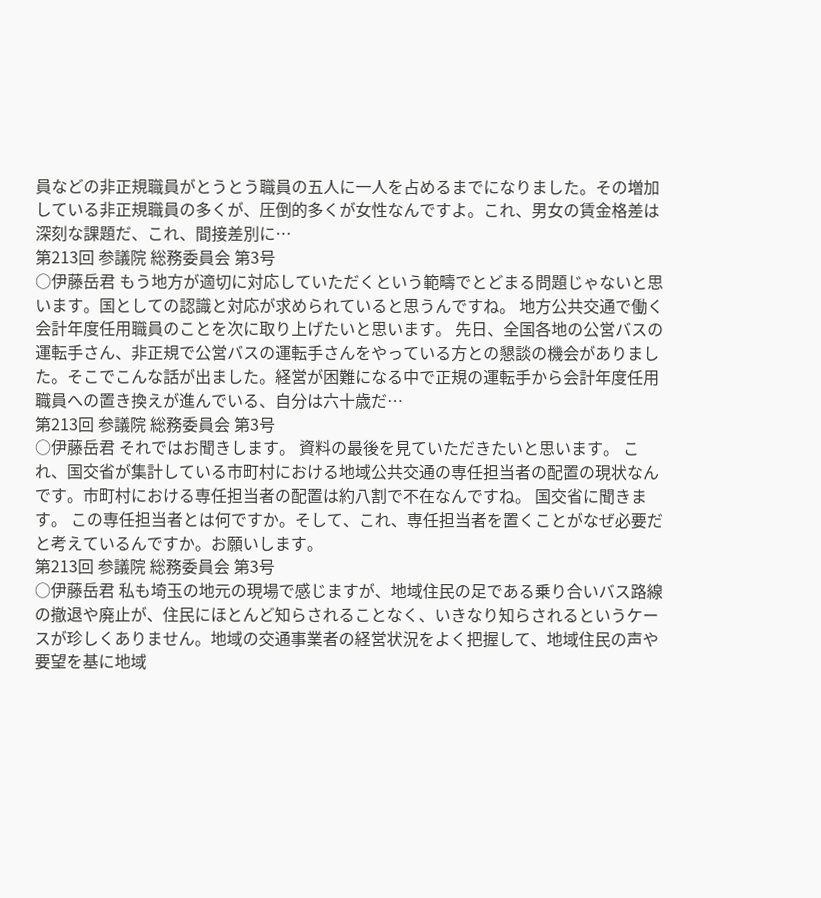員などの非正規職員がとうとう職員の五人に一人を占めるまでになりました。その増加している非正規職員の多くが、圧倒的多くが女性なんですよ。これ、男女の賃金格差は深刻な課題だ、これ、間接差別に…
第213回 参議院 総務委員会 第3号
○伊藤岳君 もう地方が適切に対応していただくという範疇でとどまる問題じゃないと思います。国としての認識と対応が求められていると思うんですね。 地方公共交通で働く会計年度任用職員のことを次に取り上げたいと思います。 先日、全国各地の公営バスの運転手さん、非正規で公営バスの運転手さんをやっている方との懇談の機会がありました。そこでこんな話が出ました。経営が困難になる中で正規の運転手から会計年度任用職員への置き換えが進んでいる、自分は六十歳だ…
第213回 参議院 総務委員会 第3号
○伊藤岳君 それではお聞きします。 資料の最後を見ていただきたいと思います。 これ、国交省が集計している市町村における地域公共交通の専任担当者の配置の現状なんです。市町村における専任担当者の配置は約八割で不在なんですね。 国交省に聞きます。 この専任担当者とは何ですか。そして、これ、専任担当者を置くことがなぜ必要だと考えているんですか。お願いします。
第213回 参議院 総務委員会 第3号
○伊藤岳君 私も埼玉の地元の現場で感じますが、地域住民の足である乗り合いバス路線の撤退や廃止が、住民にほとんど知らされることなく、いきなり知らされるというケースが珍しくありません。地域の交通事業者の経営状況をよく把握して、地域住民の声や要望を基に地域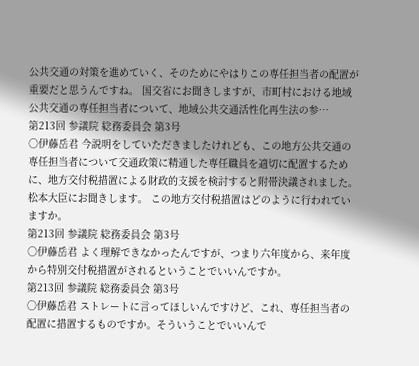公共交通の対策を進めていく、そのためにやはりこの専任担当者の配置が重要だと思うんですね。 国交省にお聞きしますが、市町村における地域公共交通の専任担当者について、地域公共交通活性化再生法の参…
第213回 参議院 総務委員会 第3号
○伊藤岳君 今説明をしていただきましたけれども、この地方公共交通の専任担当者について交通政策に精通した専任職員を適切に配置するために、地方交付税措置による財政的支援を検討すると附帯決議されました。 松本大臣にお聞きします。 この地方交付税措置はどのように行われていますか。
第213回 参議院 総務委員会 第3号
○伊藤岳君 よく理解できなかったんですが、つまり六年度から、来年度から特別交付税措置がされるということでいいんですか。
第213回 参議院 総務委員会 第3号
○伊藤岳君 ストレートに言ってほしいんですけど、これ、専任担当者の配置に措置するものですか。そういうことでいいんで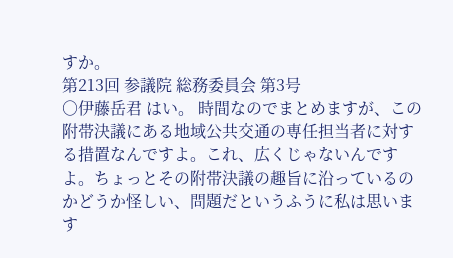すか。
第213回 参議院 総務委員会 第3号
○伊藤岳君 はい。 時間なのでまとめますが、この附帯決議にある地域公共交通の専任担当者に対する措置なんですよ。これ、広くじゃないんですよ。ちょっとその附帯決議の趣旨に沿っているのかどうか怪しい、問題だというふうに私は思います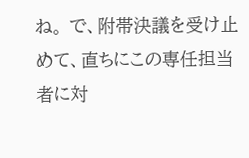ね。 で、附帯決議を受け止めて、直ちにこの専任担当者に対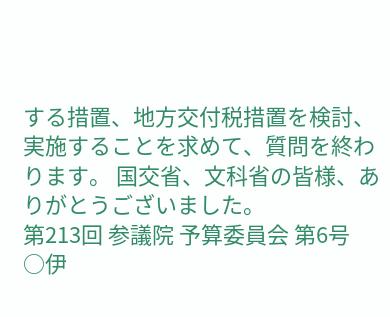する措置、地方交付税措置を検討、実施することを求めて、質問を終わります。 国交省、文科省の皆様、ありがとうございました。
第213回 参議院 予算委員会 第6号
○伊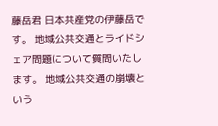藤岳君 日本共産党の伊藤岳です。 地域公共交通とライドシェア問題について質問いたします。 地域公共交通の崩壊という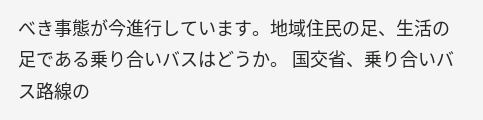べき事態が今進行しています。地域住民の足、生活の足である乗り合いバスはどうか。 国交省、乗り合いバス路線の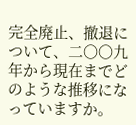完全廃止、撤退について、二〇〇九年から現在までどのような推移になっていますか。